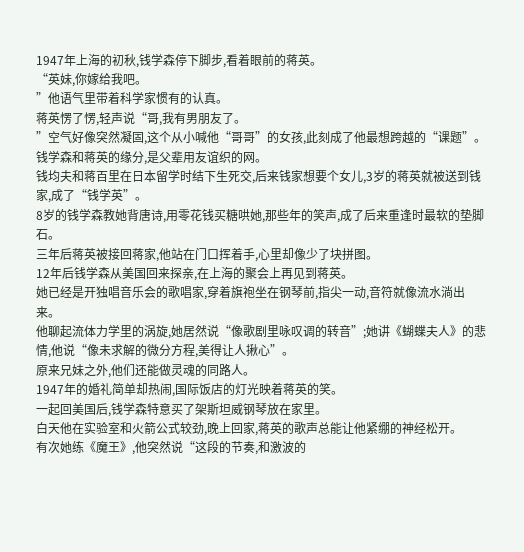1947年上海的初秋,钱学森停下脚步,看着眼前的蒋英。
“英妹,你嫁给我吧。
”他语气里带着科学家惯有的认真。
蒋英愣了愣,轻声说“哥,我有男朋友了。
”空气好像突然凝固,这个从小喊他“哥哥”的女孩,此刻成了他最想跨越的“课题”。
钱学森和蒋英的缘分,是父辈用友谊织的网。
钱均夫和蒋百里在日本留学时结下生死交,后来钱家想要个女儿,3岁的蒋英就被送到钱家,成了“钱学英”。
8岁的钱学森教她背唐诗,用零花钱买糖哄她,那些年的笑声,成了后来重逢时最软的垫脚石。
三年后蒋英被接回蒋家,他站在门口挥着手,心里却像少了块拼图。
12年后钱学森从美国回来探亲,在上海的聚会上再见到蒋英。
她已经是开独唱音乐会的歌唱家,穿着旗袍坐在钢琴前,指尖一动,音符就像流水淌出来。
他聊起流体力学里的涡旋,她居然说“像歌剧里咏叹调的转音”;她讲《蝴蝶夫人》的悲情,他说“像未求解的微分方程,美得让人揪心”。
原来兄妹之外,他们还能做灵魂的同路人。
1947年的婚礼简单却热闹,国际饭店的灯光映着蒋英的笑。
一起回美国后,钱学森特意买了架斯坦威钢琴放在家里。
白天他在实验室和火箭公式较劲,晚上回家,蒋英的歌声总能让他紧绷的神经松开。
有次她练《魔王》,他突然说“这段的节奏,和激波的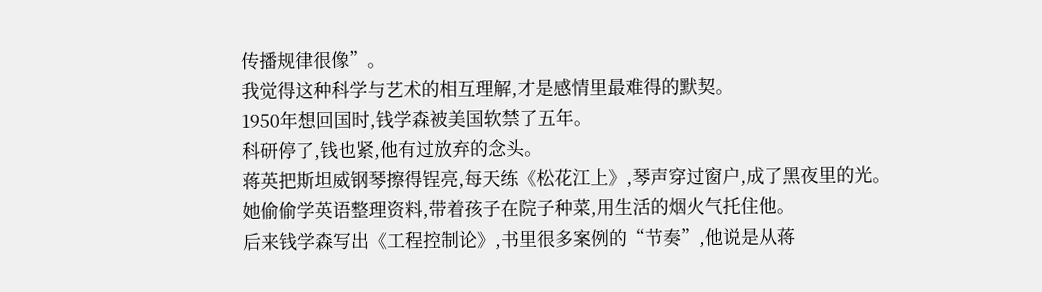传播规律很像”。
我觉得这种科学与艺术的相互理解,才是感情里最难得的默契。
1950年想回国时,钱学森被美国软禁了五年。
科研停了,钱也紧,他有过放弃的念头。
蒋英把斯坦威钢琴擦得锃亮,每天练《松花江上》,琴声穿过窗户,成了黑夜里的光。
她偷偷学英语整理资料,带着孩子在院子种菜,用生活的烟火气托住他。
后来钱学森写出《工程控制论》,书里很多案例的“节奏”,他说是从蒋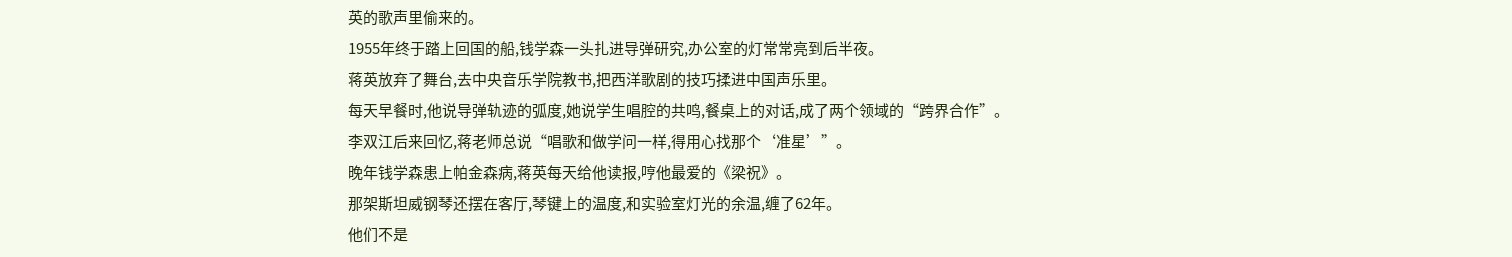英的歌声里偷来的。
1955年终于踏上回国的船,钱学森一头扎进导弹研究,办公室的灯常常亮到后半夜。
蒋英放弃了舞台,去中央音乐学院教书,把西洋歌剧的技巧揉进中国声乐里。
每天早餐时,他说导弹轨迹的弧度,她说学生唱腔的共鸣,餐桌上的对话,成了两个领域的“跨界合作”。
李双江后来回忆,蒋老师总说“唱歌和做学问一样,得用心找那个‘准星’”。
晚年钱学森患上帕金森病,蒋英每天给他读报,哼他最爱的《梁祝》。
那架斯坦威钢琴还摆在客厅,琴键上的温度,和实验室灯光的余温,缠了62年。
他们不是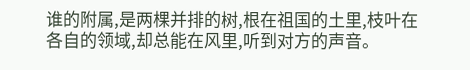谁的附属,是两棵并排的树,根在祖国的土里,枝叶在各自的领域,却总能在风里,听到对方的声音。